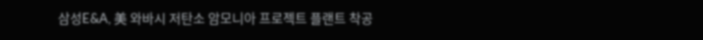삼성E&A, 美 와바시 저탄소 암모니아 프로젝트 플랜트 착공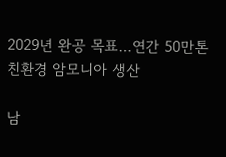2029년 완공 목표…연간 50만톤 친환경 암모니아 생산

남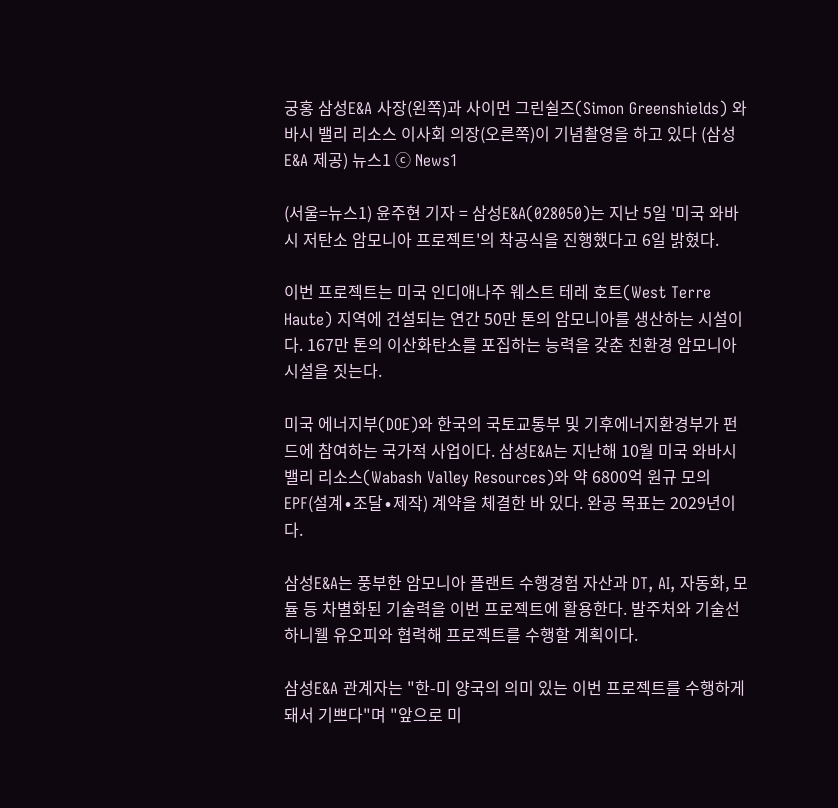궁홍 삼성E&A 사장(왼쪽)과 사이먼 그린쉴즈(Simon Greenshields) 와바시 밸리 리소스 이사회 의장(오른쪽)이 기념촬영을 하고 있다 (삼성E&A 제공) 뉴스1 ⓒ News1

(서울=뉴스1) 윤주현 기자 = 삼성E&A(028050)는 지난 5일 '미국 와바시 저탄소 암모니아 프로젝트'의 착공식을 진행했다고 6일 밝혔다.

이번 프로젝트는 미국 인디애나주 웨스트 테레 호트(West Terre Haute) 지역에 건설되는 연간 50만 톤의 암모니아를 생산하는 시설이다. 167만 톤의 이산화탄소를 포집하는 능력을 갖춘 친환경 암모니아 시설을 짓는다.

미국 에너지부(DOE)와 한국의 국토교통부 및 기후에너지환경부가 펀드에 참여하는 국가적 사업이다. 삼성E&A는 지난해 10월 미국 와바시 밸리 리소스(Wabash Valley Resources)와 약 6800억 원규 모의 EPF(설계∙조달∙제작) 계약을 체결한 바 있다. 완공 목표는 2029년이다.

삼성E&A는 풍부한 암모니아 플랜트 수행경험 자산과 DT, AI, 자동화, 모듈 등 차별화된 기술력을 이번 프로젝트에 활용한다. 발주처와 기술선 하니웰 유오피와 협력해 프로젝트를 수행할 계획이다.

삼성E&A 관계자는 "한-미 양국의 의미 있는 이번 프로젝트를 수행하게 돼서 기쁘다"며 "앞으로 미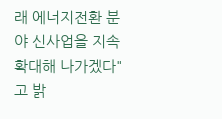래 에너지전환 분야 신사업을 지속 확대해 나가겠다"고 밝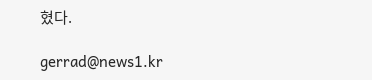혔다.

gerrad@news1.kr